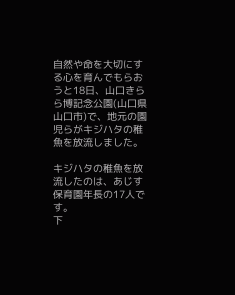自然や命を大切にする心を育んでもらおうと18日、山口きらら博記念公園(山口県山口市)で、地元の園児らがキジハタの稚魚を放流しました。

キジハタの稚魚を放流したのは、あじす保育園年長の17人です。
下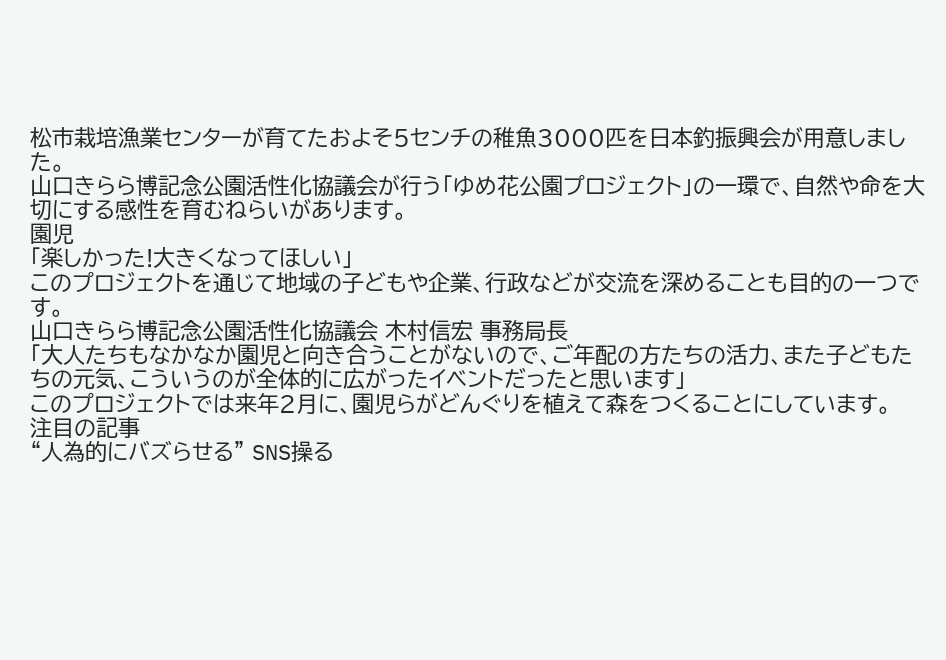松市栽培漁業センターが育てたおよそ5センチの稚魚3000匹を日本釣振興会が用意しました。
山口きらら博記念公園活性化協議会が行う「ゆめ花公園プロジェクト」の一環で、自然や命を大切にする感性を育むねらいがあります。
園児
「楽しかった!大きくなってほしい」
このプロジェクトを通じて地域の子どもや企業、行政などが交流を深めることも目的の一つです。
山口きらら博記念公園活性化協議会 木村信宏 事務局長
「大人たちもなかなか園児と向き合うことがないので、ご年配の方たちの活力、また子どもたちの元気、こういうのが全体的に広がったイベントだったと思います」
このプロジェクトでは来年2月に、園児らがどんぐりを植えて森をつくることにしています。
注目の記事
“人為的にバズらせる” SNS操る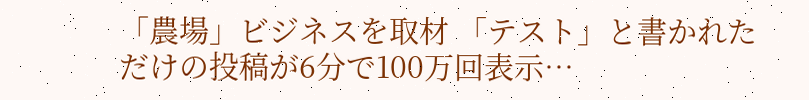「農場」ビジネスを取材 「テスト」と書かれただけの投稿が6分で100万回表示…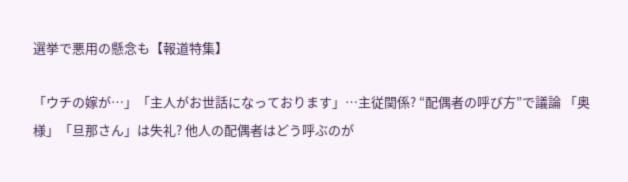選挙で悪用の懸念も【報道特集】

「ウチの嫁が…」「主人がお世話になっております」…主従関係? “配偶者の呼び方”で議論 「奥様」「旦那さん」は失礼? 他人の配偶者はどう呼ぶのが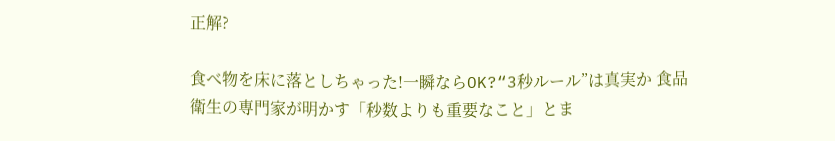正解?

食べ物を床に落としちゃった!一瞬ならOK?“3秒ルール”は真実か 食品衛生の専門家が明かす「秒数よりも重要なこと」とま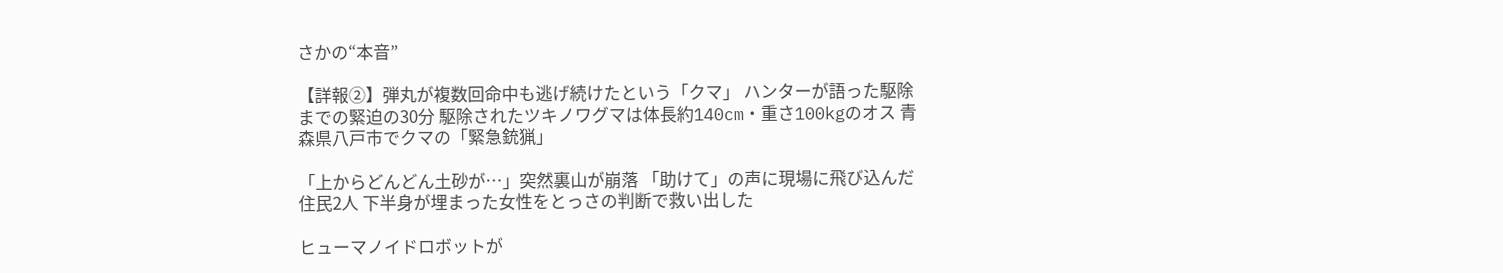さかの“本音”

【詳報②】弾丸が複数回命中も逃げ続けたという「クマ」 ハンターが語った駆除までの緊迫の30分 駆除されたツキノワグマは体長約140cm・重さ100kgのオス 青森県八戸市でクマの「緊急銃猟」

「上からどんどん土砂が…」突然裏山が崩落 「助けて」の声に現場に飛び込んだ住民2人 下半身が埋まった女性をとっさの判断で救い出した

ヒューマノイドロボットが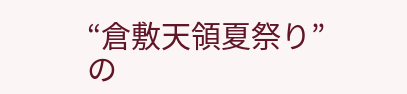“倉敷天領夏祭り”の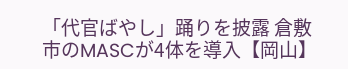「代官ばやし」踊りを披露 倉敷市のMASCが4体を導入【岡山】